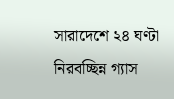সারাদেশে ২৪ ঘণ্টা নিরবচ্ছিন্ন গ্যাস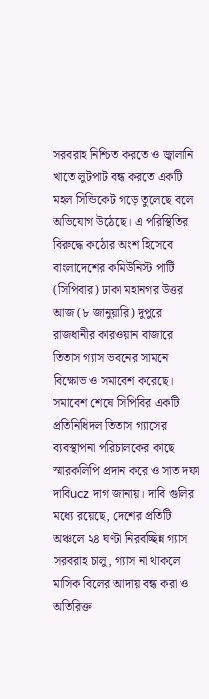সরবরাহ নিশ্চিত করতে ও জ্বালানি খাতে লুটপাট বন্ধ করতে একটি মহল সিন্ডিকেট গড়ে তুলেছে বলে অভিযোগ উঠেছে। এ পরিস্থিতির বিরুদ্ধে কঠোর অংশ হিসেবে বাংলাদেশের কমিউনিস্ট পার্টি (সিপিবার) ঢাকা মহানগর উত্তর আজ (৮ জানুয়ারি) দুপুরে রাজধানীর কারওয়ান বাজারে তিতাস গ্যাস ভবনের সামনে বিক্ষোভ ও সমাবেশ করেছে।
সমাবেশ শেষে সিপিবির একটি প্রতিনিধিদল তিতাস গ্যাসের ব্যবস্থাপনা পরিচালকের কাছে স্মারকলিপি প্রদান করে ও সাত দফা দাবিucz দাগ জানায়। দাবি গুলির মধ্যে রয়েছে, দেশের প্রতিটি অঞ্চলে ২৪ ঘণ্টা নিরবচ্ছিন্ন গ্যাস সরবরাহ চালু, গ্যাস না থাকলে মাসিক বিলের আদায় বন্ধ করা ও অতিরিক্ত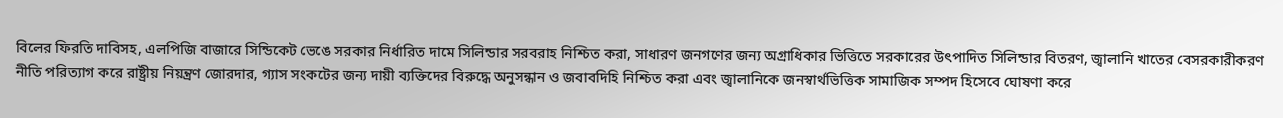বিলের ফিরতি দাবিসহ, এলপিজি বাজারে সিন্ডিকেট ভেঙে সরকার নির্ধারিত দামে সিলিন্ডার সরবরাহ নিশ্চিত করা, সাধারণ জনগণের জন্য অগ্রাধিকার ভিত্তিতে সরকারের উৎপাদিত সিলিন্ডার বিতরণ, জ্বালানি খাতের বেসরকারীকরণ নীতি পরিত্যাগ করে রাষ্ট্রীয় নিয়ন্ত্রণ জোরদার, গ্যাস সংকটের জন্য দায়ী ব্যক্তিদের বিরুদ্ধে অনুসন্ধান ও জবাবদিহি নিশ্চিত করা এবং জ্বালানিকে জনস্বার্থভিত্তিক সামাজিক সম্পদ হিসেবে ঘোষণা করে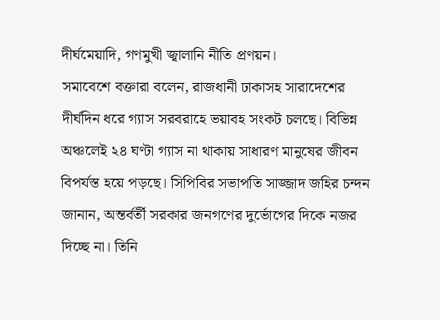দীর্ঘমেয়াদি, গণমুখী জ্বালানি নীতি প্রণয়ন।
সমাবেশে বক্তারা বলেন, রাজধানী ঢাকাসহ সারাদেশের দীর্ঘদিন ধরে গ্যাস সরবরাহে ভয়াবহ সংকট চলছে। বিভিন্ন অঞ্চলেই ২৪ ঘণ্টা গ্যাস না থাকায় সাধারণ মানুষের জীবন বিপর্যস্ত হয়ে পড়ছে। সিপিবির সভাপতি সাজ্জাদ জহির চন্দন জানান, অন্তর্বর্তী সরকার জনগণের দুর্ভোগের দিকে নজর দিচ্ছে না। তিনি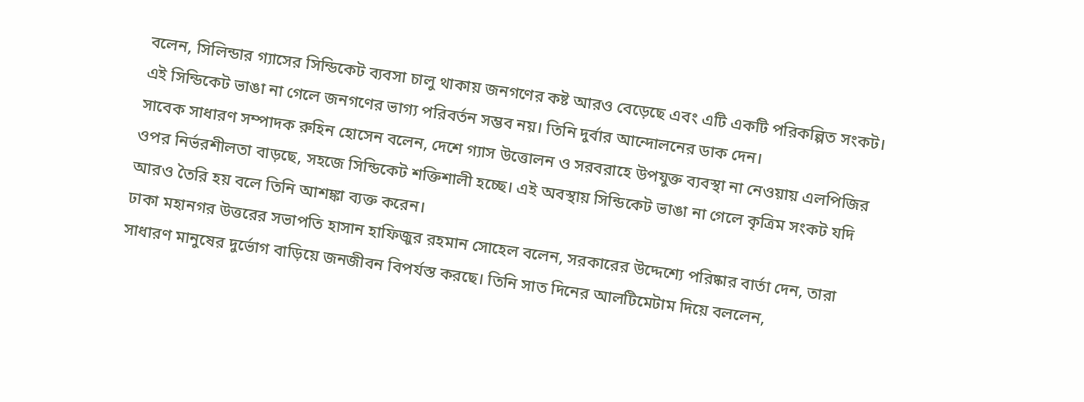বলেন, সিলিন্ডার গ্যাসের সিন্ডিকেট ব্যবসা চালু থাকায় জনগণের কষ্ট আরও বেড়েছে এবং এটি একটি পরিকল্পিত সংকট। এই সিন্ডিকেট ভাঙা না গেলে জনগণের ভাগ্য পরিবর্তন সম্ভব নয়। তিনি দুর্বার আন্দোলনের ডাক দেন।
সাবেক সাধারণ সম্পাদক রুহিন হোসেন বলেন, দেশে গ্যাস উত্তোলন ও সরবরাহে উপযুক্ত ব্যবস্থা না নেওয়ায় এলপিজির ওপর নির্ভরশীলতা বাড়ছে, সহজে সিন্ডিকেট শক্তিশালী হচ্ছে। এই অবস্থায় সিন্ডিকেট ভাঙা না গেলে কৃত্রিম সংকট যদি আরও তৈরি হয় বলে তিনি আশঙ্কা ব্যক্ত করেন।
ঢাকা মহানগর উত্তরের সভাপতি হাসান হাফিজুর রহমান সোহেল বলেন, সরকারের উদ্দেশ্যে পরিষ্কার বার্তা দেন, তারা সাধারণ মানুষের দুর্ভোগ বাড়িয়ে জনজীবন বিপর্যস্ত করছে। তিনি সাত দিনের আলটিমেটাম দিয়ে বললেন,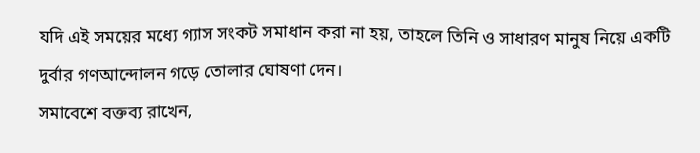যদি এই সময়ের মধ্যে গ্যাস সংকট সমাধান করা না হয়, তাহলে তিনি ও সাধারণ মানুষ নিয়ে একটি দুর্বার গণআন্দোলন গড়ে তোলার ঘোষণা দেন।
সমাবেশে বক্তব্য রাখেন,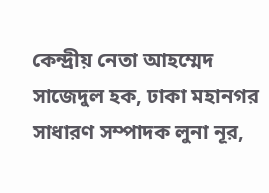কেন্দ্রীয় নেতা আহম্মেদ সাজেদুল হক, ঢাকা মহানগর সাধারণ সম্পাদক লুনা নূর,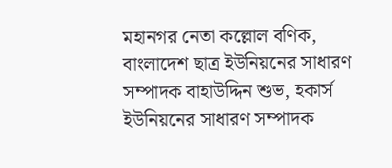মহানগর নেতা কল্লোল বণিক, বাংলাদেশ ছাত্র ইউনিয়নের সাধারণ সম্পাদক বাহাউদ্দিন শুভ, হকার্স ইউনিয়নের সাধারণ সম্পাদক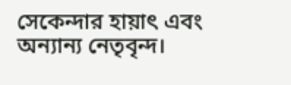সেকেন্দার হায়াৎ এবং অন্যান্য নেতৃবৃন্দ।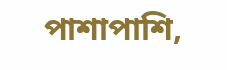পাশাপাশি,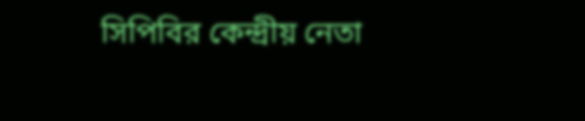সিপিবির কেন্দ্রীয় নেতা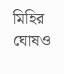মিহির ঘোষও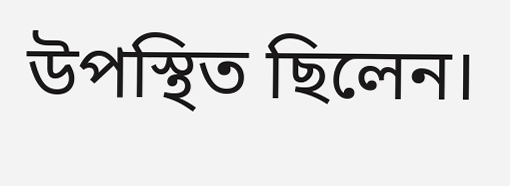উপস্থিত ছিলেন।